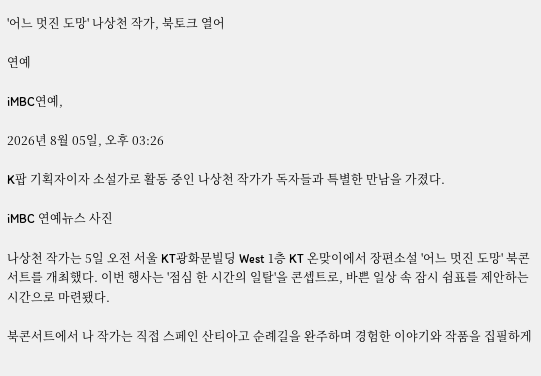'어느 멋진 도망' 나상천 작가, 북토크 열어

연예

iMBC연예,

2026년 8월 05일, 오후 03:26

K팝 기획자이자 소설가로 활동 중인 나상천 작가가 독자들과 특별한 만남을 가졌다.

iMBC 연예뉴스 사진

나상천 작가는 5일 오전 서울 KT광화문빌딩 West 1층 KT 온맞이에서 장편소설 '어느 멋진 도망' 북콘서트를 개최했다. 이번 행사는 '점심 한 시간의 일탈'을 콘셉트로, 바쁜 일상 속 잠시 쉼표를 제안하는 시간으로 마련됐다.

북콘서트에서 나 작가는 직접 스페인 산티아고 순례길을 완주하며 경험한 이야기와 작품을 집필하게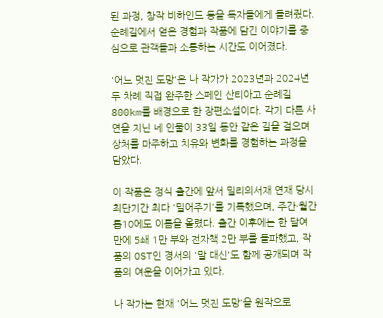된 과정, 창작 비하인드 등을 독자들에게 들려줬다. 순례길에서 얻은 경험과 작품에 담긴 이야기를 중심으로 관객들과 소통하는 시간도 이어졌다.

'어느 멋진 도망'은 나 작가가 2023년과 2024년 두 차례 직접 완주한 스페인 산티아고 순례길 800km를 배경으로 한 장편소설이다. 각기 다른 사연을 지닌 네 인물이 33일 동안 같은 길을 걸으며 상처를 마주하고 치유와 변화를 경험하는 과정을 담았다.

이 작품은 정식 출간에 앞서 밀리의서재 연재 당시 최단기간 최다 '밀어주기'를 기록했으며, 주간·월간 톱10에도 이름을 올렸다. 출간 이후에는 한 달여 만에 5쇄 1만 부와 전자책 2만 부를 돌파했고, 작품의 OST인 경서의 '말 대신'도 함께 공개되며 작품의 여운을 이어가고 있다.

나 작가는 현재 '어느 멋진 도망'을 원작으로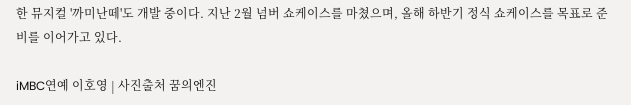한 뮤지컬 '까미난떼'도 개발 중이다. 지난 2월 넘버 쇼케이스를 마쳤으며, 올해 하반기 정식 쇼케이스를 목표로 준비를 이어가고 있다.

iMBC연예 이호영 | 사진출처 꿈의엔진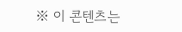※ 이 콘텐츠는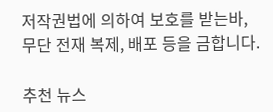저작권법에 의하여 보호를 받는바, 무단 전재 복제, 배포 등을 금합니다.

추천 뉴스